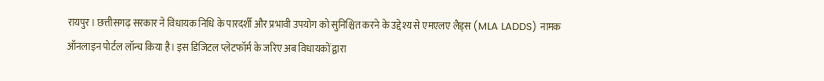रायपुर। छत्तीसगढ़ सरकार ने विधायक निधि के पारदर्शी और प्रभावी उपयोग को सुनिश्चित करने के उद्देश्य से एमएलए लैड्स (MLA LADDS) नामक ऑनलाइन पोर्टल लॉन्च किया है। इस डिजिटल प्लेटफॉर्म के जरिए अब विधायकों द्वारा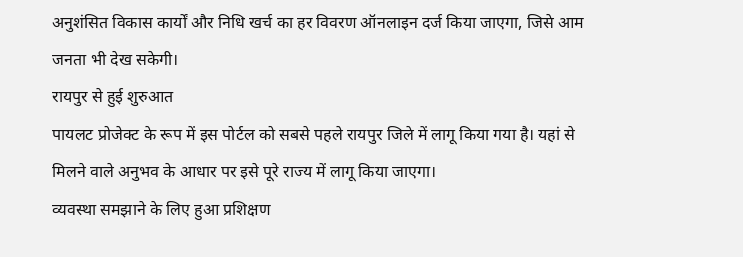अनुशंसित विकास कार्यों और निधि खर्च का हर विवरण ऑनलाइन दर्ज किया जाएगा, जिसे आम जनता भी देख सकेगी।
रायपुर से हुई शुरुआत
पायलट प्रोजेक्ट के रूप में इस पोर्टल को सबसे पहले रायपुर जिले में लागू किया गया है। यहां से मिलने वाले अनुभव के आधार पर इसे पूरे राज्य में लागू किया जाएगा।
व्यवस्था समझाने के लिए हुआ प्रशिक्षण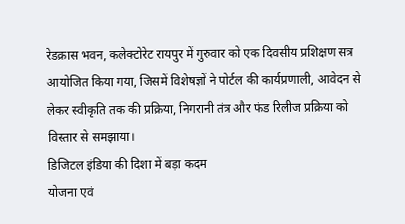रेडक्रास भवन, कलेक्टोरेट रायपुर में गुरुवार को एक दिवसीय प्रशिक्षण सत्र आयोजित किया गया, जिसमें विशेषज्ञों ने पोर्टल की कार्यप्रणाली, आवेदन से लेकर स्वीकृति तक की प्रक्रिया, निगरानी तंत्र और फंड रिलीज प्रक्रिया को विस्तार से समझाया।
डिजिटल इंडिया की दिशा में बड़ा कदम
योजना एवं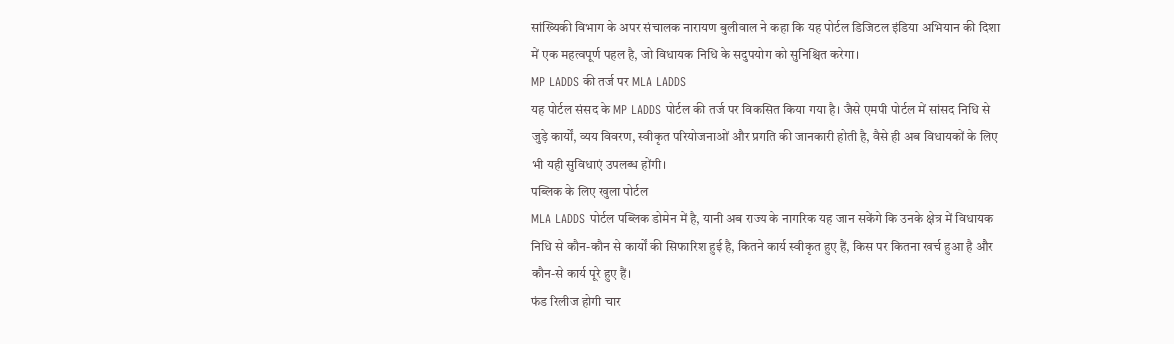सांख्यिकी विभाग के अपर संचालक नारायण बुलीवाल ने कहा कि यह पोर्टल डिजिटल इंडिया अभियान की दिशा में एक महत्वपूर्ण पहल है, जो विधायक निधि के सदुपयोग को सुनिश्चित करेगा।
MP LADDS की तर्ज पर MLA LADDS
यह पोर्टल संसद के MP LADDS पोर्टल की तर्ज पर विकसित किया गया है। जैसे एमपी पोर्टल में सांसद निधि से जुड़े कार्यों, व्यय विवरण, स्वीकृत परियोजनाओं और प्रगति की जानकारी होती है, वैसे ही अब विधायकों के लिए भी यही सुविधाएं उपलब्ध होंगी।
पब्लिक के लिए खुला पोर्टल
MLA LADDS पोर्टल पब्लिक डोमेन में है, यानी अब राज्य के नागरिक यह जान सकेंगे कि उनके क्षेत्र में विधायक निधि से कौन-कौन से कार्यों की सिफारिश हुई है, कितने कार्य स्वीकृत हुए हैं, किस पर कितना खर्च हुआ है और कौन-से कार्य पूरे हुए हैं।
फंड रिलीज होगी चार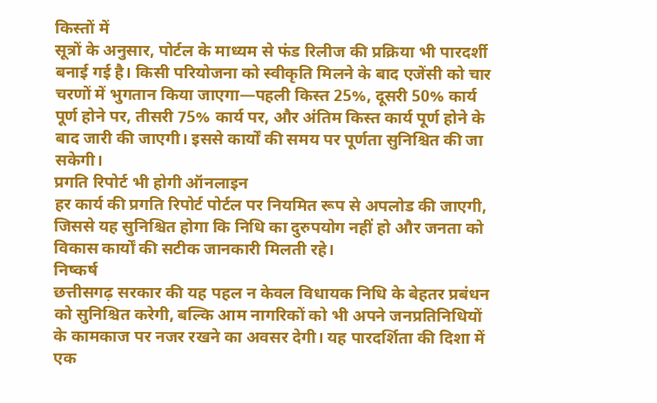किस्तों में
सूत्रों के अनुसार, पोर्टल के माध्यम से फंड रिलीज की प्रक्रिया भी पारदर्शी बनाई गई है। किसी परियोजना को स्वीकृति मिलने के बाद एजेंसी को चार चरणों में भुगतान किया जाएगा—पहली किस्त 25%, दूसरी 50% कार्य पूर्ण होने पर, तीसरी 75% कार्य पर, और अंतिम किस्त कार्य पूर्ण होने के बाद जारी की जाएगी। इससे कार्यों की समय पर पूर्णता सुनिश्चित की जा सकेगी।
प्रगति रिपोर्ट भी होगी ऑनलाइन
हर कार्य की प्रगति रिपोर्ट पोर्टल पर नियमित रूप से अपलोड की जाएगी, जिससे यह सुनिश्चित होगा कि निधि का दुरुपयोग नहीं हो और जनता को विकास कार्यों की सटीक जानकारी मिलती रहे।
निष्कर्ष
छत्तीसगढ़ सरकार की यह पहल न केवल विधायक निधि के बेहतर प्रबंधन को सुनिश्चित करेगी, बल्कि आम नागरिकों को भी अपने जनप्रतिनिधियों के कामकाज पर नजर रखने का अवसर देगी। यह पारदर्शिता की दिशा में एक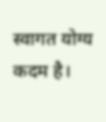स्वागत योग्य कदम है।